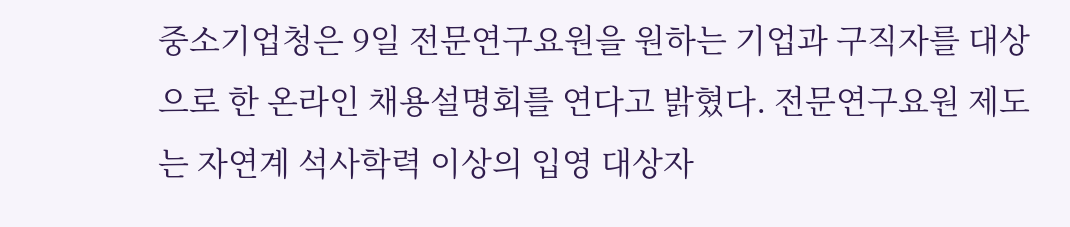중소기업청은 9일 전문연구요원을 원하는 기업과 구직자를 대상으로 한 온라인 채용설명회를 연다고 밝혔다. 전문연구요원 제도는 자연계 석사학력 이상의 입영 대상자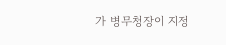가 병무청장이 지정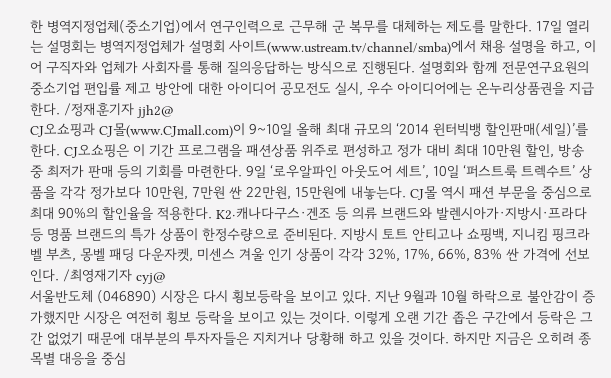한 병역지정업체(중소기업)에서 연구인력으로 근무해 군 복무를 대체하는 제도를 말한다. 17일 열리는 설명회는 병역지정업체가 설명회 사이트(www.ustream.tv/channel/smba)에서 채용 설명을 하고, 이어 구직자와 업체가 사회자를 통해 질의응답하는 방식으로 진행된다. 설명회와 함께 전문연구요원의 중소기업 편입률 제고 방안에 대한 아이디어 공모전도 실시, 우수 아이디어에는 온누리상품권을 지급한다. /정재훈기자 jjh2@
CJ오쇼핑과 CJ몰(www.CJmall.com)이 9~10일 올해 최대 규모의 ‘2014 윈터빅뱅 할인판매(세일)’를 한다. CJ오쇼핑은 이 기간 프로그램을 패션상품 위주로 편성하고 정가 대비 최대 10만원 할인, 방송 중 최저가 판매 등의 기회를 마련한다. 9일 ‘로우알파인 아웃도어 세트’, 10일 ‘퍼스트룩 트렉수트’ 상품을 각각 정가보다 10만원, 7만원 싼 22만원, 15만원에 내놓는다. CJ몰 역시 패션 부문을 중심으로 최대 90%의 할인율을 적용한다. K2·캐나다구스·겐조 등 의류 브랜드와 발렌시아가·지방시·프라다 등 명품 브랜드의 특가 상품이 한정수량으로 준비된다. 지방시 토트 안티고나 쇼핑백, 지니킴 핑크라벨 부츠, 몽벨 패딩 다운자켓, 미센스 겨울 인기 상품이 각각 32%, 17%, 66%, 83% 싼 가격에 선보인다. /최영재기자 cyj@
서울반도체 (046890) 시장은 다시 횡보등락을 보이고 있다. 지난 9월과 10월 하락으로 불안감이 증가했지만 시장은 여전히 횡보 등락을 보이고 있는 것이다. 이렇게 오랜 기간 좁은 구간에서 등락은 그간 없었기 때문에 대부분의 투자자들은 지치거나 당황해 하고 있을 것이다. 하지만 지금은 오히려 종목별 대응을 중심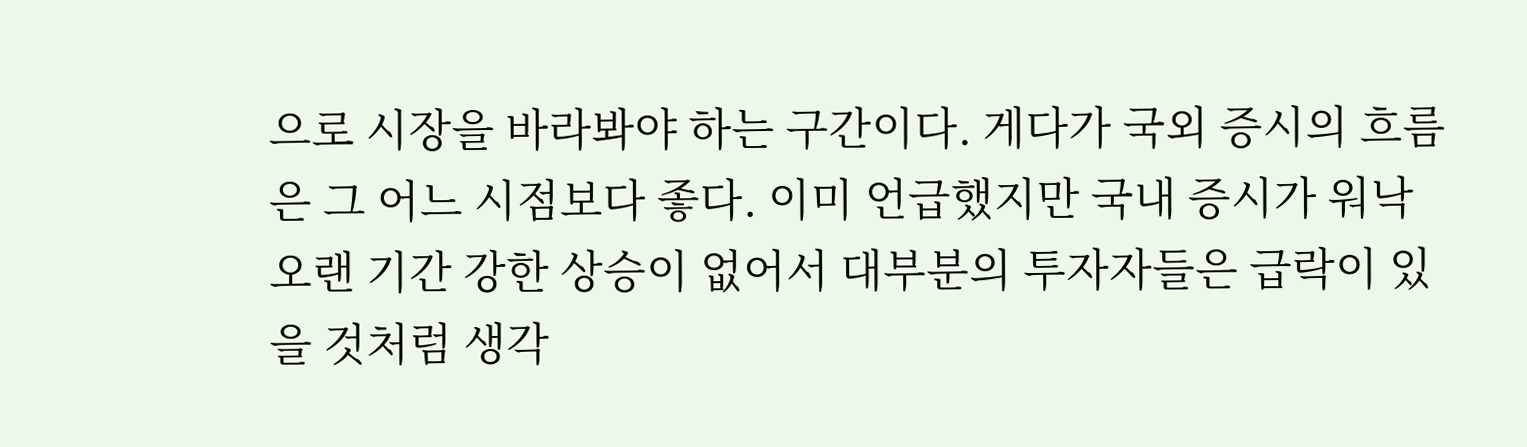으로 시장을 바라봐야 하는 구간이다. 게다가 국외 증시의 흐름은 그 어느 시점보다 좋다. 이미 언급했지만 국내 증시가 워낙 오랜 기간 강한 상승이 없어서 대부분의 투자자들은 급락이 있을 것처럼 생각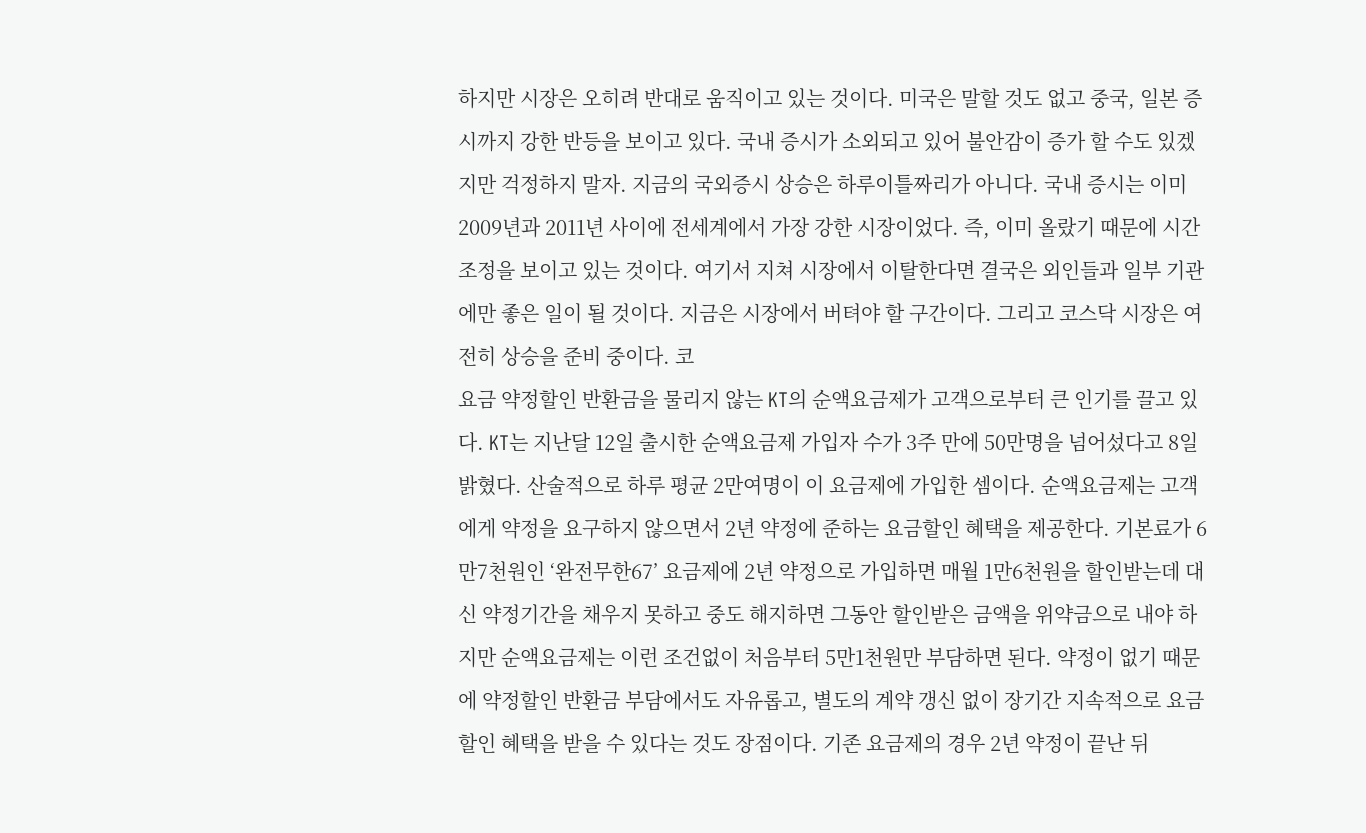하지만 시장은 오히려 반대로 움직이고 있는 것이다. 미국은 말할 것도 없고 중국, 일본 증시까지 강한 반등을 보이고 있다. 국내 증시가 소외되고 있어 불안감이 증가 할 수도 있겠지만 걱정하지 말자. 지금의 국외증시 상승은 하루이틀짜리가 아니다. 국내 증시는 이미 2009년과 2011년 사이에 전세계에서 가장 강한 시장이었다. 즉, 이미 올랐기 때문에 시간 조정을 보이고 있는 것이다. 여기서 지쳐 시장에서 이탈한다면 결국은 외인들과 일부 기관에만 좋은 일이 될 것이다. 지금은 시장에서 버텨야 할 구간이다. 그리고 코스닥 시장은 여전히 상승을 준비 중이다. 코
요금 약정할인 반환금을 물리지 않는 KT의 순액요금제가 고객으로부터 큰 인기를 끌고 있다. KT는 지난달 12일 출시한 순액요금제 가입자 수가 3주 만에 50만명을 넘어섰다고 8일 밝혔다. 산술적으로 하루 평균 2만여명이 이 요금제에 가입한 셈이다. 순액요금제는 고객에게 약정을 요구하지 않으면서 2년 약정에 준하는 요금할인 혜택을 제공한다. 기본료가 6만7천원인 ‘완전무한67’ 요금제에 2년 약정으로 가입하면 매월 1만6천원을 할인받는데 대신 약정기간을 채우지 못하고 중도 해지하면 그동안 할인받은 금액을 위약금으로 내야 하지만 순액요금제는 이런 조건없이 처음부터 5만1천원만 부담하면 된다. 약정이 없기 때문에 약정할인 반환금 부담에서도 자유롭고, 별도의 계약 갱신 없이 장기간 지속적으로 요금할인 혜택을 받을 수 있다는 것도 장점이다. 기존 요금제의 경우 2년 약정이 끝난 뒤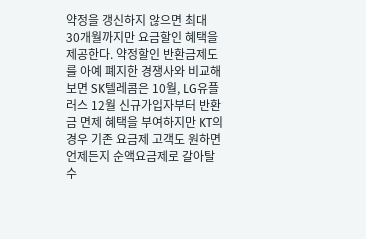약정을 갱신하지 않으면 최대 30개월까지만 요금할인 혜택을 제공한다. 약정할인 반환금제도를 아예 폐지한 경쟁사와 비교해보면 SK텔레콤은 10월, LG유플러스 12월 신규가입자부터 반환금 면제 혜택을 부여하지만 KT의 경우 기존 요금제 고객도 원하면 언제든지 순액요금제로 갈아탈 수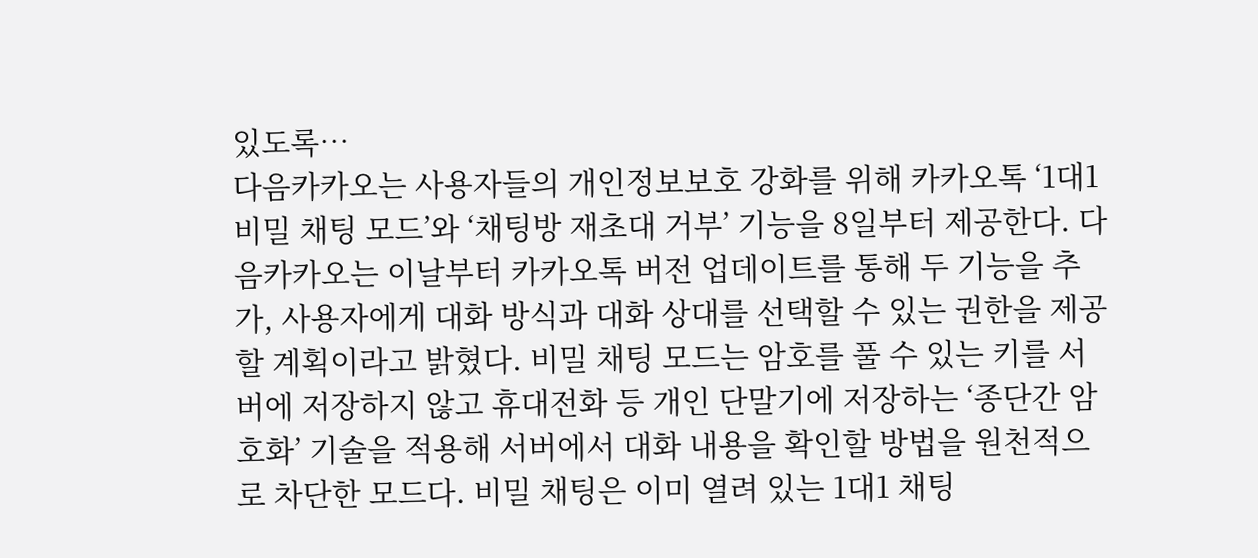있도록…
다음카카오는 사용자들의 개인정보보호 강화를 위해 카카오톡 ‘1대1 비밀 채팅 모드’와 ‘채팅방 재초대 거부’ 기능을 8일부터 제공한다. 다음카카오는 이날부터 카카오톡 버전 업데이트를 통해 두 기능을 추가, 사용자에게 대화 방식과 대화 상대를 선택할 수 있는 권한을 제공할 계획이라고 밝혔다. 비밀 채팅 모드는 암호를 풀 수 있는 키를 서버에 저장하지 않고 휴대전화 등 개인 단말기에 저장하는 ‘종단간 암호화’ 기술을 적용해 서버에서 대화 내용을 확인할 방법을 원천적으로 차단한 모드다. 비밀 채팅은 이미 열려 있는 1대1 채팅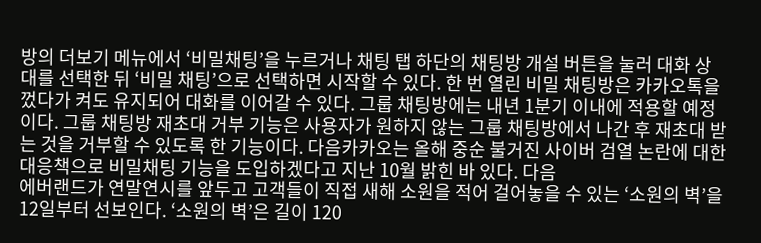방의 더보기 메뉴에서 ‘비밀채팅’을 누르거나 채팅 탭 하단의 채팅방 개설 버튼을 눌러 대화 상대를 선택한 뒤 ‘비밀 채팅’으로 선택하면 시작할 수 있다. 한 번 열린 비밀 채팅방은 카카오톡을 껐다가 켜도 유지되어 대화를 이어갈 수 있다. 그룹 채팅방에는 내년 1분기 이내에 적용할 예정이다. 그룹 채팅방 재초대 거부 기능은 사용자가 원하지 않는 그룹 채팅방에서 나간 후 재초대 받는 것을 거부할 수 있도록 한 기능이다. 다음카카오는 올해 중순 불거진 사이버 검열 논란에 대한 대응책으로 비밀채팅 기능을 도입하겠다고 지난 10월 밝힌 바 있다. 다음
에버랜드가 연말연시를 앞두고 고객들이 직접 새해 소원을 적어 걸어놓을 수 있는 ‘소원의 벽’을 12일부터 선보인다. ‘소원의 벽’은 길이 120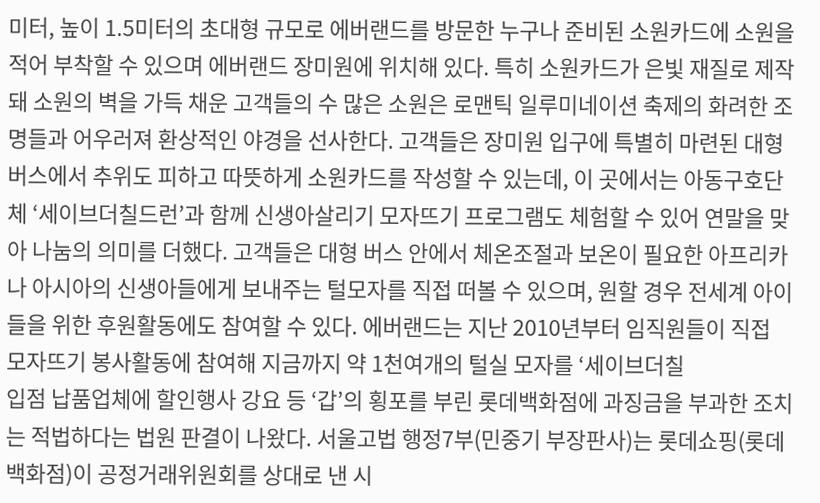미터, 높이 1.5미터의 초대형 규모로 에버랜드를 방문한 누구나 준비된 소원카드에 소원을 적어 부착할 수 있으며 에버랜드 장미원에 위치해 있다. 특히 소원카드가 은빛 재질로 제작돼 소원의 벽을 가득 채운 고객들의 수 많은 소원은 로맨틱 일루미네이션 축제의 화려한 조명들과 어우러져 환상적인 야경을 선사한다. 고객들은 장미원 입구에 특별히 마련된 대형 버스에서 추위도 피하고 따뜻하게 소원카드를 작성할 수 있는데, 이 곳에서는 아동구호단체 ‘세이브더칠드런’과 함께 신생아살리기 모자뜨기 프로그램도 체험할 수 있어 연말을 맞아 나눔의 의미를 더했다. 고객들은 대형 버스 안에서 체온조절과 보온이 필요한 아프리카나 아시아의 신생아들에게 보내주는 털모자를 직접 떠볼 수 있으며, 원할 경우 전세계 아이들을 위한 후원활동에도 참여할 수 있다. 에버랜드는 지난 2010년부터 임직원들이 직접 모자뜨기 봉사활동에 참여해 지금까지 약 1천여개의 털실 모자를 ‘세이브더칠
입점 납품업체에 할인행사 강요 등 ‘갑’의 횡포를 부린 롯데백화점에 과징금을 부과한 조치는 적법하다는 법원 판결이 나왔다. 서울고법 행정7부(민중기 부장판사)는 롯데쇼핑(롯데백화점)이 공정거래위원회를 상대로 낸 시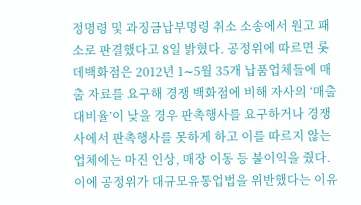정명령 및 과징금납부명령 취소 소송에서 원고 패소로 판결했다고 8일 밝혔다. 공정위에 따르면 롯데백화점은 2012년 1∼5월 35개 납품업체들에 매출 자료를 요구해 경쟁 백화점에 비해 자사의 ‘매출대비율’이 낮을 경우 판촉행사를 요구하거나 경쟁사에서 판촉행사를 못하게 하고 이를 따르지 않는 업체에는 마진 인상, 매장 이동 등 불이익을 줬다. 이에 공정위가 대규모유통업법을 위반했다는 이유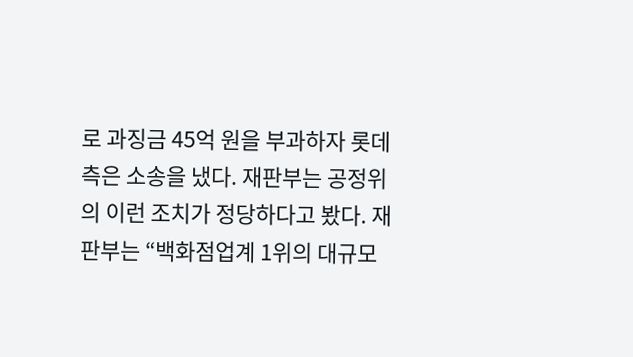로 과징금 45억 원을 부과하자 롯데 측은 소송을 냈다. 재판부는 공정위의 이런 조치가 정당하다고 봤다. 재판부는 “백화점업계 1위의 대규모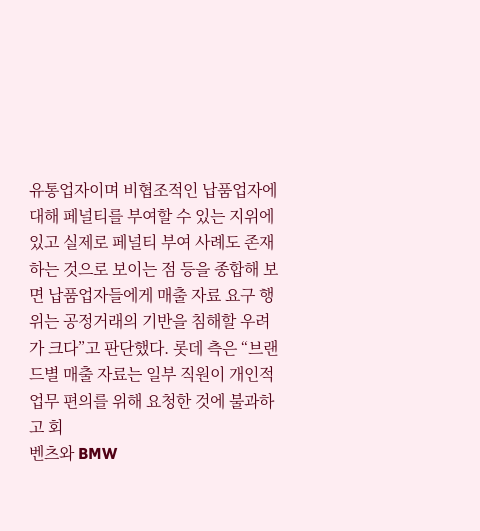유통업자이며 비협조적인 납품업자에 대해 페널티를 부여할 수 있는 지위에 있고 실제로 페널티 부여 사례도 존재하는 것으로 보이는 점 등을 종합해 보면 납품업자들에게 매출 자료 요구 행위는 공정거래의 기반을 침해할 우려가 크다”고 판단했다. 롯데 측은 “브랜드별 매출 자료는 일부 직원이 개인적 업무 편의를 위해 요청한 것에 불과하고 회
벤츠와 BMW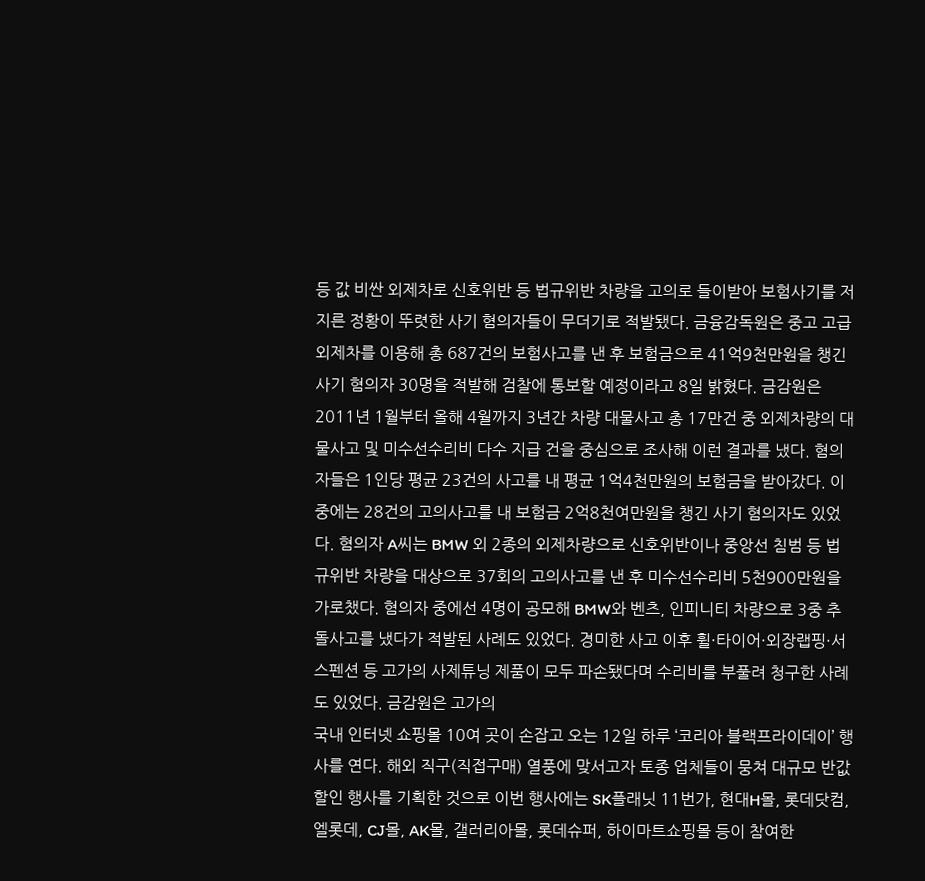등 값 비싼 외제차로 신호위반 등 법규위반 차량을 고의로 들이받아 보험사기를 저지른 정황이 뚜렷한 사기 혐의자들이 무더기로 적발됐다. 금융감독원은 중고 고급 외제차를 이용해 총 687건의 보험사고를 낸 후 보험금으로 41억9천만원을 챙긴 사기 혐의자 30명을 적발해 검찰에 통보할 예정이라고 8일 밝혔다. 금감원은 2011년 1월부터 올해 4월까지 3년간 차량 대물사고 총 17만건 중 외제차량의 대물사고 및 미수선수리비 다수 지급 건을 중심으로 조사해 이런 결과를 냈다. 혐의자들은 1인당 평균 23건의 사고를 내 평균 1억4천만원의 보험금을 받아갔다. 이 중에는 28건의 고의사고를 내 보험금 2억8천여만원을 챙긴 사기 혐의자도 있었다. 혐의자 A씨는 BMW 외 2종의 외제차량으로 신호위반이나 중앙선 침범 등 법규위반 차량을 대상으로 37회의 고의사고를 낸 후 미수선수리비 5천900만원을 가로챘다. 혐의자 중에선 4명이 공모해 BMW와 벤츠, 인피니티 차량으로 3중 추돌사고를 냈다가 적발된 사례도 있었다. 경미한 사고 이후 휠·타이어·외장랩핑·서스펜션 등 고가의 사제튜닝 제품이 모두 파손됐다며 수리비를 부풀려 청구한 사례도 있었다. 금감원은 고가의
국내 인터넷 쇼핑몰 10여 곳이 손잡고 오는 12일 하루 ‘코리아 블랙프라이데이’ 행사를 연다. 해외 직구(직접구매) 열풍에 맞서고자 토종 업체들이 뭉쳐 대규모 반값 할인 행사를 기획한 것으로 이번 행사에는 SK플래닛 11번가, 현대H몰, 롯데닷컴, 엘롯데, CJ몰, AK몰, 갤러리아몰, 롯데슈퍼, 하이마트쇼핑몰 등이 참여한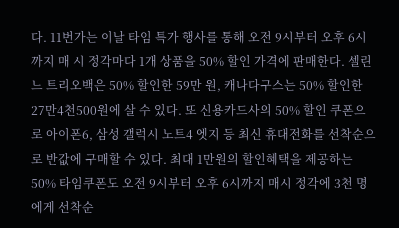다. 11번가는 이날 타임 특가 행사를 통해 오전 9시부터 오후 6시까지 매 시 정각마다 1개 상품을 50% 할인 가격에 판매한다. 셀린느 트리오백은 50% 할인한 59만 원, 캐나다구스는 50% 할인한 27만4천500원에 살 수 있다. 또 신용카드사의 50% 할인 쿠폰으로 아이폰6, 삼성 갤럭시 노트4 엣지 등 최신 휴대전화를 선착순으로 반값에 구매할 수 있다. 최대 1만원의 할인혜택을 제공하는 50% 타임쿠폰도 오전 9시부터 오후 6시까지 매시 정각에 3천 명에게 선착순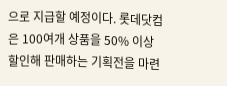으로 지급할 예정이다. 롯데닷컴은 100여개 상품을 50% 이상 할인해 판매하는 기획전을 마련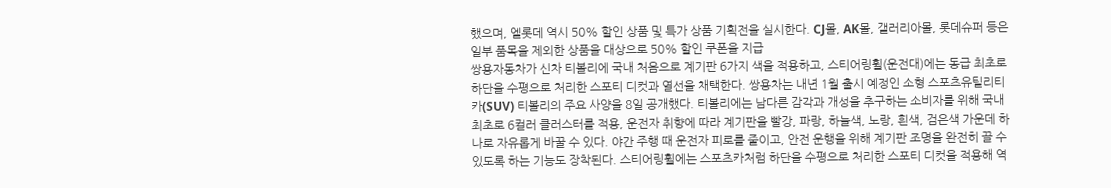했으며, 엘롯데 역시 50% 할인 상품 및 특가 상품 기획전을 실시한다. CJ몰, AK몰, 갤러리아몰, 롯데슈퍼 등은 일부 품목을 제외한 상품을 대상으로 50% 할인 쿠폰을 지급
쌍용자동차가 신차 티볼리에 국내 처음으로 계기판 6가지 색을 적용하고, 스티어링휠(운전대)에는 동급 최초로 하단을 수평으로 처리한 스포티 디컷과 열선을 채택한다. 쌍용차는 내년 1월 출시 예정인 소형 스포츠유틸리티카(SUV) 티볼리의 주요 사양을 8일 공개했다. 티볼리에는 남다른 감각과 개성을 추구하는 소비자를 위해 국내 최초로 6컬러 클러스터를 적용, 운전자 취향에 따라 계기판을 빨강, 파랑, 하늘색, 노랑, 흰색, 검은색 가운데 하나로 자유롭게 바꿀 수 있다. 야간 주행 때 운전자 피로를 줄이고, 안전 운행을 위해 계기판 조명을 완전히 끌 수 있도록 하는 기능도 장착된다. 스티어링휠에는 스포츠카처럼 하단을 수평으로 처리한 스포티 디컷을 적용해 역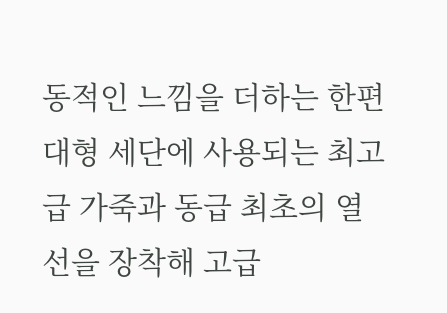동적인 느낌을 더하는 한편 대형 세단에 사용되는 최고급 가죽과 동급 최초의 열선을 장착해 고급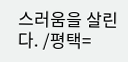스러움을 살린다. /평택=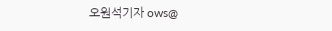오원석기자 ows@